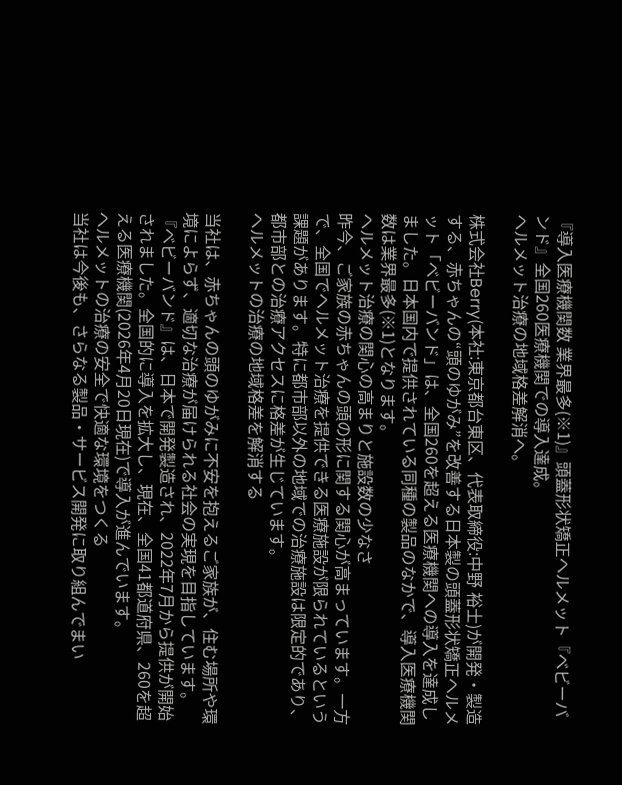『導入医療機関数 業界最多(※1)』頭蓋形状矯正ヘルメット『ベビーバンド』全国260医療機関での導入達成。
ヘルメット治療の地域格差解消へ。

株式会社Berry(本社:東京都台東区、代表取締役:中野 裕士)が開発・製造する、赤ちゃんの“頭のゆがみ”を改善する日本製の頭蓋形状矯正ヘルメット「ベビーバンド」は、全国260を超える医療機関への導入を達成しました。日本国内で提供されている同種の製品のなかで、導入医療機関数は業界最多(※1)となります。
ヘルメット治療の関心の高まりと施設数の少なさ
昨今、ご家族の赤ちゃんの頭の形に関する関心が高まっています。一方で、全国でヘルメット治療を提供できる医療施設が限られているという課題があります。特に都市部以外の地域での治療施設は限定的であり、都市部との治療アクセスに格差が生じています。
ヘルメットの治療の地域格差を解消する

当社は、赤ちゃんの頭のゆがみに不安を抱えるご家族が、住む場所や環境によらず、適切な治療が届けられる社会の実現を目指しています。『ベビーバンド』は、日本で開発製造され、2022年7月から提供が開始されました。全国的に導入を拡大し、現在、全国41都道府県、260を超える医療機関(2026年4月20日現在)で導入が進んでいます。
ヘルメットの治療の安全で快適な環境をつくる
当社は今後も、さらなる製品・サービス開発に取り組んでまい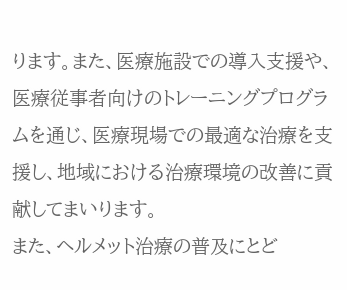ります。また、医療施設での導入支援や、医療従事者向けのトレーニングプログラムを通じ、医療現場での最適な治療を支援し、地域における治療環境の改善に貢献してまいります。
また、ヘルメット治療の普及にとど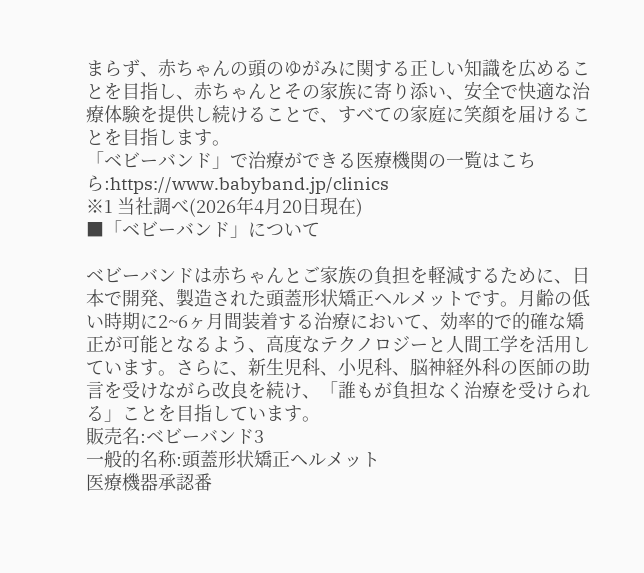まらず、赤ちゃんの頭のゆがみに関する正しい知識を広めることを目指し、赤ちゃんとその家族に寄り添い、安全で快適な治療体験を提供し続けることで、すべての家庭に笑顔を届けることを目指します。
「ベビーバンド」で治療ができる医療機関の一覧はこちら:https://www.babyband.jp/clinics
※1 当社調べ(2026年4月20日現在)
■「ベビーバンド」について

ベビーバンドは赤ちゃんとご家族の負担を軽減するために、日本で開発、製造された頭蓋形状矯正ヘルメットです。月齢の低い時期に2~6ヶ月間装着する治療において、効率的で的確な矯正が可能となるよう、高度なテクノロジーと人間工学を活用しています。さらに、新生児科、小児科、脳神経外科の医師の助言を受けながら改良を続け、「誰もが負担なく治療を受けられる」ことを目指しています。
販売名:ベビーバンド3
一般的名称:頭蓋形状矯正ヘルメット
医療機器承認番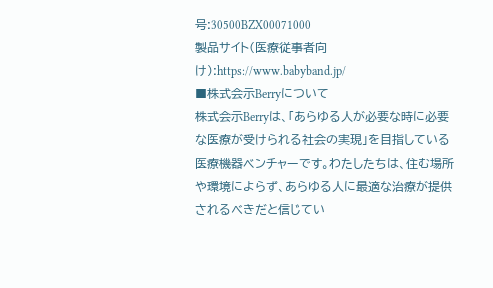号:30500BZX00071000
製品サイト(医療従事者向け):https://www.babyband.jp/
■株式会示Berryについて
株式会示Berryは、「あらゆる人が必要な時に必要な医療が受けられる社会の実現」を目指している医療機器ベンチャーです。わたしたちは、住む場所や環境によらず、あらゆる人に最適な治療が提供されるべきだと信じてい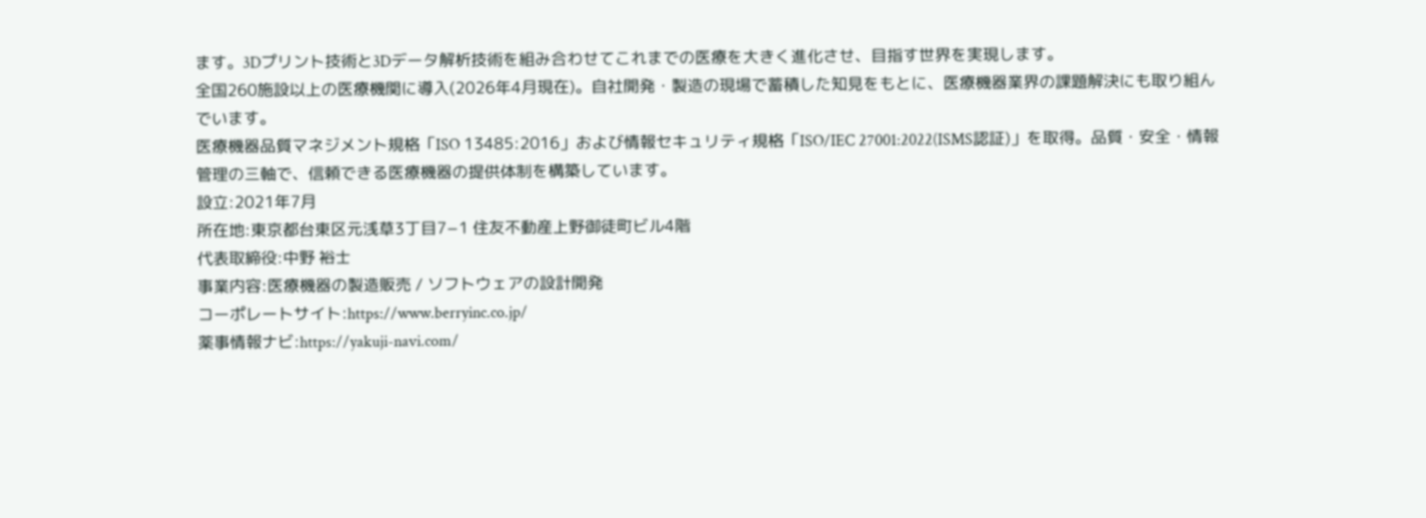ます。3Dプリント技術と3Dデータ解析技術を組み合わせてこれまでの医療を大きく進化させ、目指す世界を実現します。
全国260施設以上の医療機関に導入(2026年4月現在)。自社開発・製造の現場で蓄積した知見をもとに、医療機器業界の課題解決にも取り組んでいます。
医療機器品質マネジメント規格「ISO 13485:2016」および情報セキュリティ規格「ISO/IEC 27001:2022(ISMS認証)」を取得。品質・安全・情報管理の三軸で、信頼できる医療機器の提供体制を構築しています。
設立:2021年7月
所在地:東京都台東区元浅草3丁目7−1 住友不動産上野御徒町ビル4階
代表取締役:中野 裕士
事業内容:医療機器の製造販売 / ソフトウェアの設計開発
コーポレートサイト:https://www.berryinc.co.jp/
薬事情報ナビ:https://yakuji-navi.com/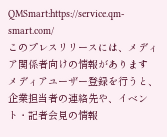QMSmart:https://service.qm-smart.com/
このプレスリリースには、メディア関係者向けの情報があります
メディアユーザー登録を行うと、企業担当者の連絡先や、イベント・記者会見の情報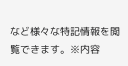など様々な特記情報を閲覧できます。※内容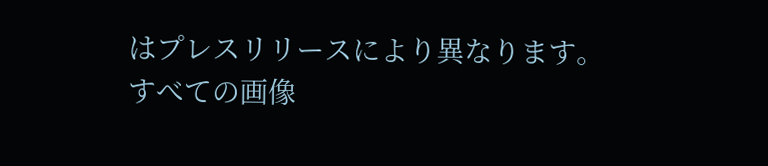はプレスリリースにより異なります。
すべての画像